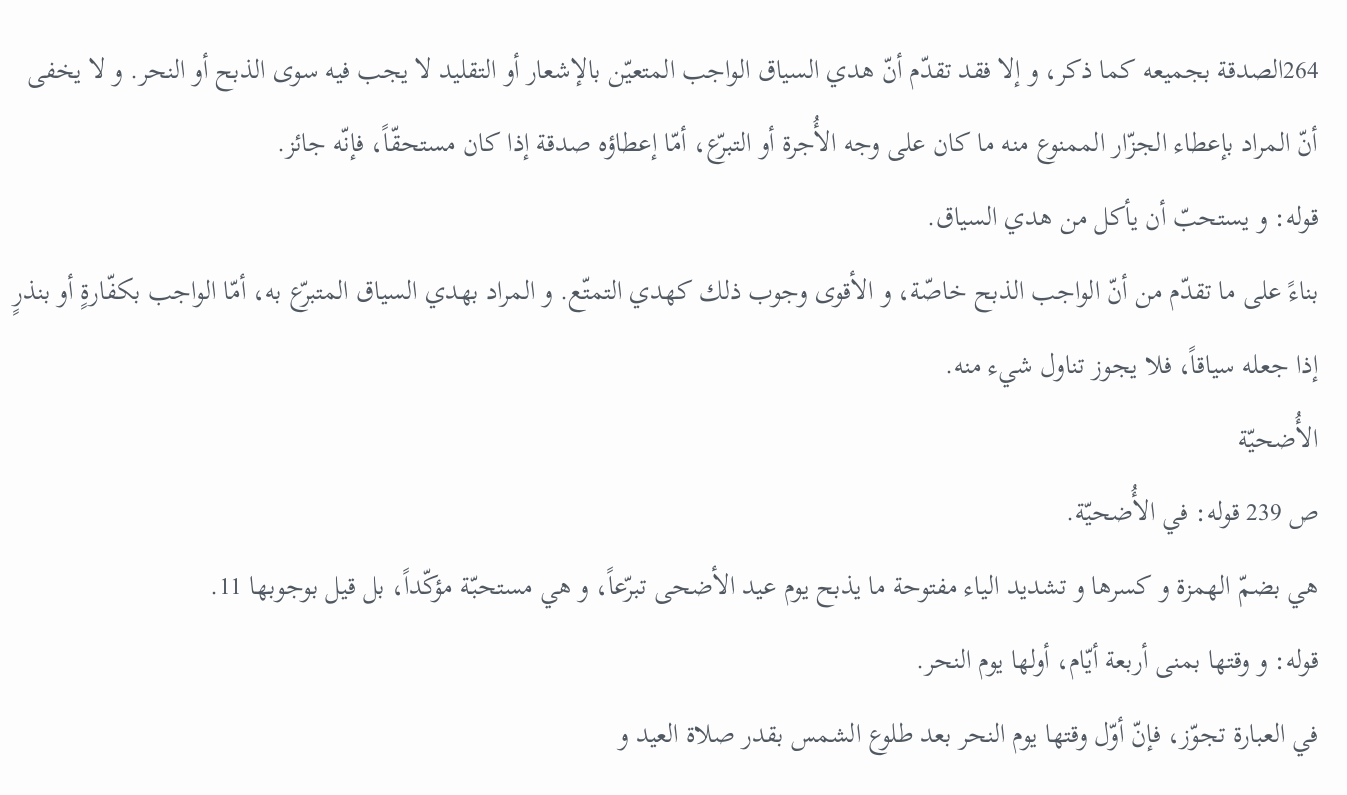264الصدقة بجميعه كما ذكر، و إلا فقد تقدّم أنّ هدي السياق الواجب المتعيّن بالإشعار أو التقليد لا يجب فيه سوى الذبح أو النحر. و لا يخفى أنّ المراد بإعطاء الجزّار الممنوع منه ما كان على وجه الأُجرة أو التبرّع، أمّا إعطاؤه صدقة إذا كان مستحقّاً، فإنّه جائز.
قوله: و يستحبّ أن يأكل من هدي السياق.
بناءً على ما تقدّم من أنّ الواجب الذبح خاصّة، و الأقوى وجوب ذلك كهدي التمتّع. و المراد بهدي السياق المتبرّع به، أمّا الواجب بكفّارةٍ أو بنذرٍ إذا جعله سياقاً، فلا يجوز تناول شيء منه.
الأُضحيّة
ص 239 قوله: في الأُضحيّة.
هي بضمّ الهمزة و كسرها و تشديد الياء مفتوحة ما يذبح يوم عيد الأضحى تبرّعاً، و هي مستحبّة مؤكّداً، بل قيل بوجوبها 11.
قوله: و وقتها بمنى أربعة أيّام، أولها يوم النحر.
في العبارة تجوّز، فإنّ أوّل وقتها يوم النحر بعد طلوع الشمس بقدر صلاة العيد و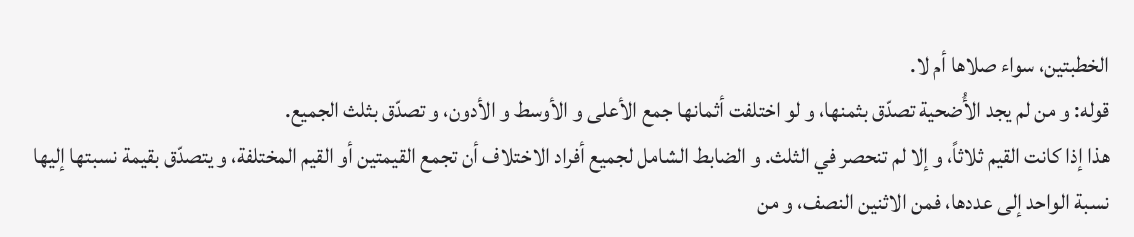الخطبتين، سواء صلاها أم لا.
قوله: و من لم يجد الأُضحية تصدّق بثمنها، و لو اختلفت أثمانها جمع الأعلى و الأوسط و الأدون، و تصدّق بثلث الجميع.
هذا إذا كانت القيم ثلاثاً، و إلا لم تنحصر في الثلث. و الضابط الشامل لجميع أفراد الاختلاف أن تجمع القيمتين أو القيم المختلفة، و يتصدّق بقيمة نسبتها إليها نسبة الواحد إلى عددها، فمن الاثنين النصف، و من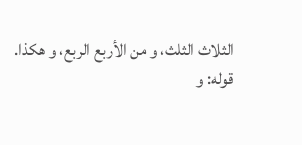الثلاث الثلث، و من الأربع الربع، و هكذا.
قوله: و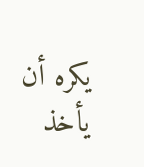يكره أن يأخذ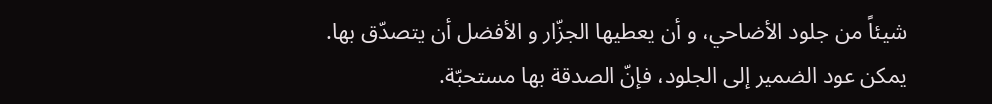شيئاً من جلود الأضاحي، و أن يعطيها الجزّار و الأفضل أن يتصدّق بها.
يمكن عود الضمير إلى الجلود، فإنّ الصدقة بها مستحبّة.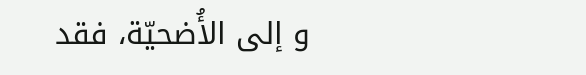و إلى الأُضحيّة، فقد